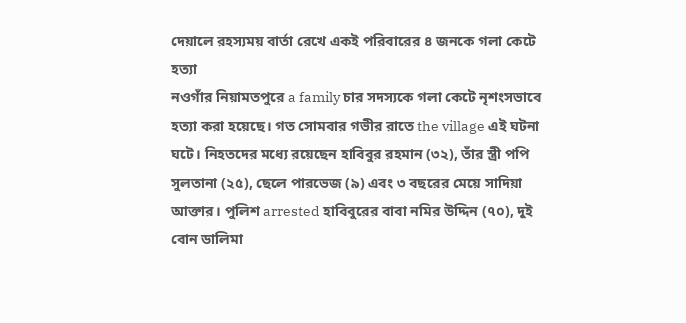দেয়ালে রহস্যময় বার্তা রেখে একই পরিবারের ৪ জনকে গলা কেটে হত্যা
নওগাঁর নিয়ামতপুরে a family চার সদস্যকে গলা কেটে নৃশংসভাবে হত্যা করা হয়েছে। গত সোমবার গভীর রাতে the village এই ঘটনা ঘটে। নিহতদের মধ্যে রয়েছেন হাবিবুর রহমান (৩২), তাঁর স্ত্রী পপি সুলতানা (২৫), ছেলে পারভেজ (৯) এবং ৩ বছরের মেয়ে সাদিয়া আক্তার। পুলিশ arrested হাবিবুরের বাবা নমির উদ্দিন (৭০), দুই বোন ডালিমা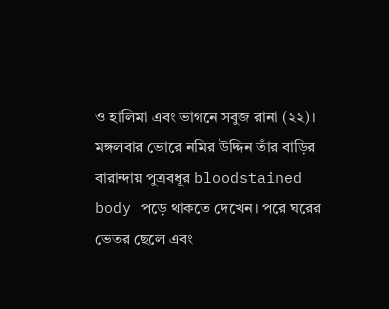ও হালিমা এবং ভাগনে সবুজ রানা (২২)।
মঙ্গলবার ভোরে নমির উদ্দিন তাঁর বাড়ির বারান্দায় পুত্রবধূর bloodstained body পড়ে থাকতে দেখেন। পরে ঘরের ভেতর ছেলে এবং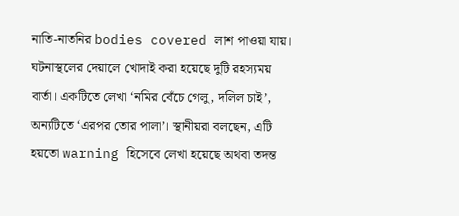নাতি-নাতনির bodies covered লাশ পাওয়া যায়। ঘটনাস্থলের দেয়ালে খোদাই করা হয়েছে দুটি রহস্যময় বার্তা। একটিতে লেখা ‘নমির বেঁচে গেলু, দলিল চাই’, অন্যটিতে ‘এরপর তোর পালা’। স্থানীয়রা বলছেন, এটি হয়তো warning হিসেবে লেখা হয়েছে অথবা তদন্ত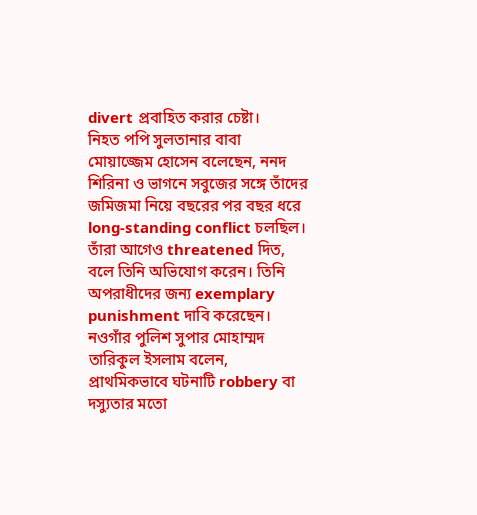divert প্রবাহিত করার চেষ্টা।
নিহত পপি সুলতানার বাবা মোয়াজ্জেম হোসেন বলেছেন, ননদ শিরিনা ও ভাগনে সবুজের সঙ্গে তাঁদের জমিজমা নিয়ে বছরের পর বছর ধরে long-standing conflict চলছিল। তাঁরা আগেও threatened দিত, বলে তিনি অভিযোগ করেন। তিনি অপরাধীদের জন্য exemplary punishment দাবি করেছেন।
নওগাঁর পুলিশ সুপার মোহাম্মদ তারিকুল ইসলাম বলেন, প্রাথমিকভাবে ঘটনাটি robbery বা দস্যুতার মতো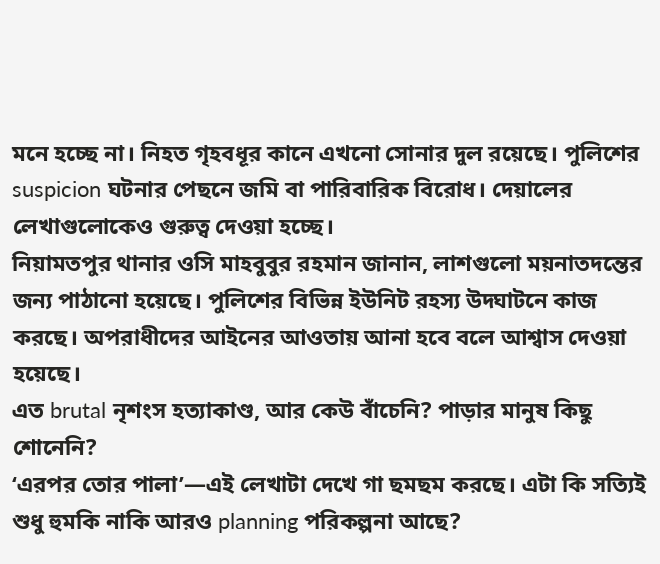মনে হচ্ছে না। নিহত গৃহবধূর কানে এখনো সোনার দুল রয়েছে। পুলিশের suspicion ঘটনার পেছনে জমি বা পারিবারিক বিরোধ। দেয়ালের লেখাগুলোকেও গুরুত্ব দেওয়া হচ্ছে।
নিয়ামতপুর থানার ওসি মাহবুবুর রহমান জানান, লাশগুলো ময়নাতদন্তের জন্য পাঠানো হয়েছে। পুলিশের বিভিন্ন ইউনিট রহস্য উদ্ঘাটনে কাজ করছে। অপরাধীদের আইনের আওতায় আনা হবে বলে আশ্বাস দেওয়া হয়েছে।
এত brutal নৃশংস হত্যাকাণ্ড, আর কেউ বাঁচেনি? পাড়ার মানুষ কিছু শোনেনি?
‘এরপর তোর পালা’—এই লেখাটা দেখে গা ছমছম করছে। এটা কি সত্যিই শুধু হুমকি নাকি আরও planning পরিকল্পনা আছে?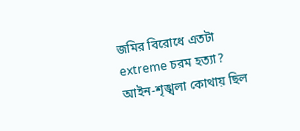জমির বিরোধে এতটা extreme চরম হত্যা? আইন-শৃঙ্খলা কোথায় ছিল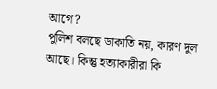আগে?
পুলিশ বলছে ডাকাতি নয়, কারণ দুল আছে। কিন্তু হত্যাকারীরা কি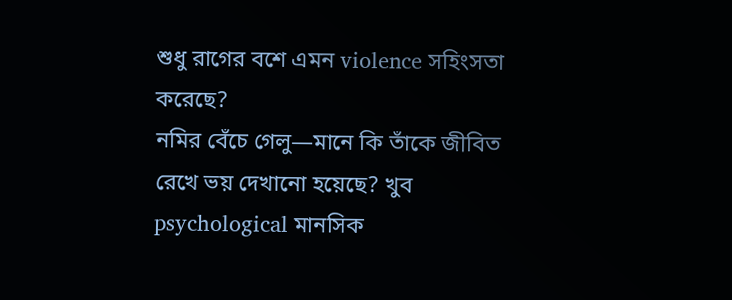শুধু রাগের বশে এমন violence সহিংসতা করেছে?
নমির বেঁচে গেলু—মানে কি তাঁকে জীবিত রেখে ভয় দেখানো হয়েছে? খুব psychological মানসিক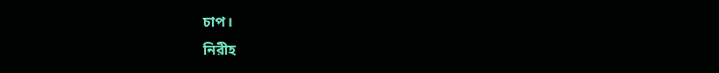চাপ।
নিরীহ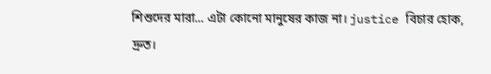শিশুদের মারা... এটা কোনো মানুষের কাজ না। justice বিচার হোক, দ্রুত।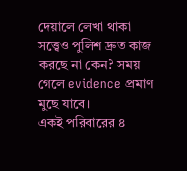দেয়ালে লেখা থাকা সত্ত্বেও পুলিশ দ্রুত কাজ করছে না কেন? সময় গেলে evidence প্রমাণ মুছে যাবে।
একই পরিবারের ৪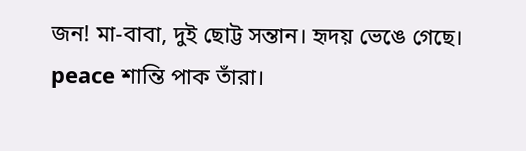জন! মা-বাবা, দুই ছোট্ট সন্তান। হৃদয় ভেঙে গেছে। peace শান্তি পাক তাঁরা।